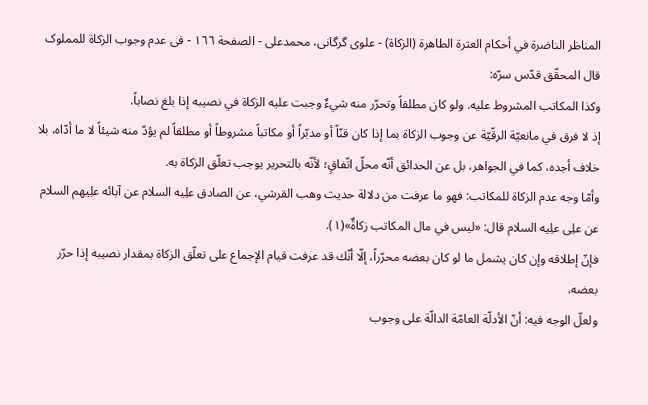المناظر الناضرة في أحکام العترة الطاهرة (الزکاة) - علوی گرگانی، محمدعلی - الصفحة ١٦٦ - فی عدم وجوب الزکاة للمملوک
قال المحقّق قدّس سرّه:
وكذا المكاتب المشروط عليه. ولو كان مطلقاً وتحرّر منه شيءٌ وجبت عليه الزكاة في نصيبه إذا بلغ نصاباً.
إذ لا فرق في مانعيّة الرقّيّة عن وجوب الزكاة بما إذا كان قنّاً أو مدبّراً أو مكاتباً مشروطاً أو مطلقاً لم يؤدّ منه شيئاً لا ما أدّاه، بلا خلاف أجده، كما في الجواهر، بل عن الحدائق أنّه محلّ اتّفاقٍ؛ لأنّه بالتحرير يوجب تعلّق الزكاة به.
وأمّا وجه عدم الزكاة للمكاتب: فهو ما عرفت من دلالة حديث وهب القرشي، عن الصادق علِیه السلام عن آبائه علِیهم السلام عن علِی علِیه السلام قال: «ليس في مال المكاتب زكاةٌ»(١).
فإنّ إطلاقه وإن كان يشمل ما لو كان بعضه محرّراً، إلّا أنّك قد عرفت قيام الإجماع على تعلّق الزكاة بمقدار نصيبه إذا حرّر بعضه.
ولعلّ الوجه فيه: أنّ الأدلّة العامّة الدالّة على وجوب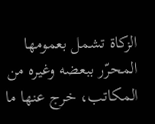الزكاة تشمل بعمومها المحرّر ببعضه وغيره من المكاتب، خرج عنها ما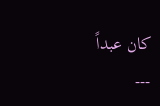كان عبداً
---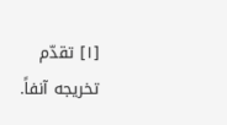[١] تقدّم تخريجه آنفاً.